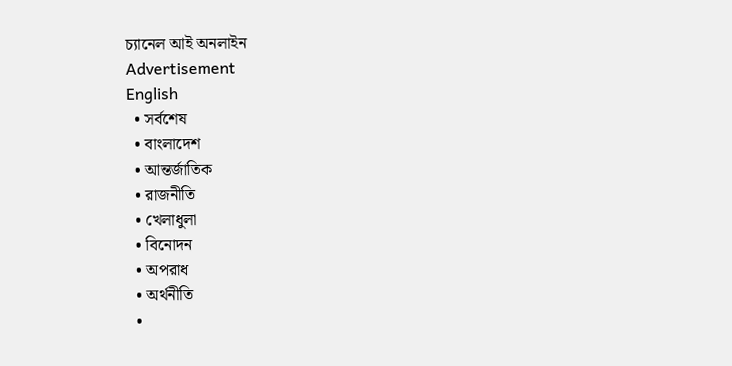চ্যানেল আই অনলাইন
Advertisement
English
  • সর্বশেষ
  • বাংলাদেশ
  • আন্তর্জাতিক
  • রাজনীতি
  • খেলাধুলা
  • বিনোদন
  • অপরাধ
  • অর্থনীতি
  •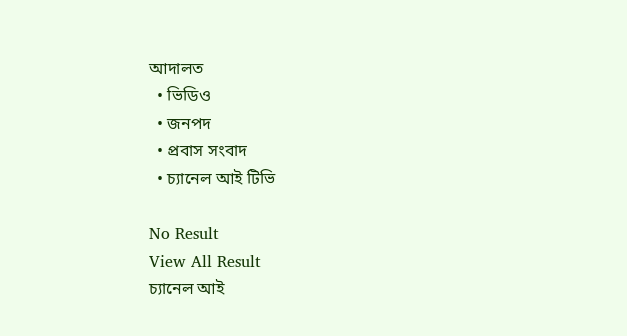আদালত
  • ভিডিও
  • জনপদ
  • প্রবাস সংবাদ
  • চ্যানেল আই টিভি

No Result
View All Result
চ্যানেল আই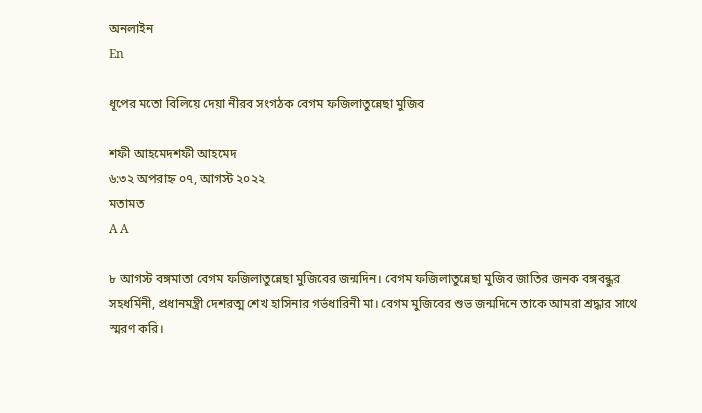অনলাইন
En

ধূপের মতো বিলিয়ে দেয়া নীরব সংগঠক বেগম ফজিলাতুন্নেছা মুজিব

শফী আহমেদশফী আহমেদ
৬:৩২ অপরাহ্ন ০৭, আগস্ট ২০২২
মতামত
A A

৮ আগস্ট বঙ্গমাতা বেগম ফজিলাতুন্নেছা মুজিবের জন্মদিন। বেগম ফজিলাতুন্নেছা মুজিব জাতির জনক বঙ্গবন্ধুর সহধর্মিনী, প্রধানমন্ত্রী দেশরত্ম শেখ হাসিনার গর্ভধারিনী মা। বেগম মুজিবের শুভ জন্মদিনে তাকে আমরা শ্রদ্ধার সাথে স্মরণ করি।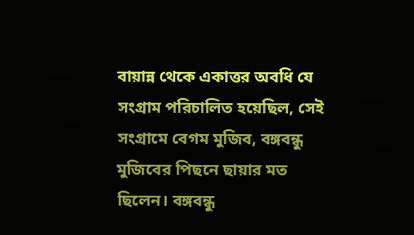বায়ান্ন থেকে একাত্তর অবধি যে সংগ্রাম পরিচালিত হয়েছিল, সেই সংগ্রামে বেগম মুজিব, বঙ্গবন্ধু মুজিবের পিছনে ছায়ার মত ছিলেন। বঙ্গবন্ধু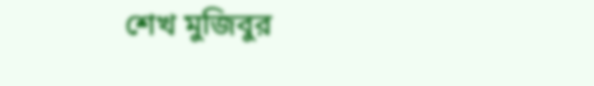শেখ মুজিবুর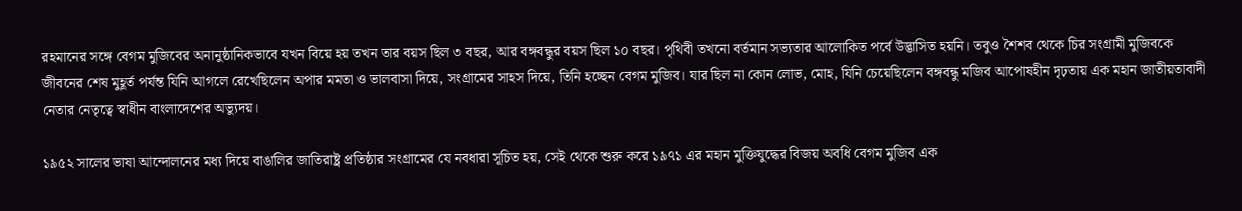রহমানের সঙ্গে বেগম মুজিবের অনানুষ্ঠানিকভাবে যখন বিয়ে হয় তখন তার বয়স ছিল ৩ বছর, আর বঙ্গবন্ধুর বয়স ছিল ১০ বছর। পৃথিবী তখনো বর্তমান সভ্যতার আলোকিত পর্বে উদ্ভাসিত হয়নি। তবুও শৈশব থেকে চির সংগ্রামী মুজিবকে জীবনের শেষ মুহূর্ত পর্যন্ত যিনি আগলে রেখেছিলেন অপার মমতা ও ভালবাসা দিয়ে, সংগ্রামের সাহস দিয়ে, তিনি হচ্ছেন বেগম মুজিব। যার ছিল না কোন লোভ, মোহ, যিনি চেয়েছিলেন বঙ্গবন্ধু মজিব আপোষহীন দৃঢ়তায় এক মহান জাতীয়তাবাদী নেতার নেতৃত্বে স্বাধীন বাংলাদেশের অভ্যুদয়।

১৯৫২ সালের ভাষা আন্দোলনের মধ্য দিয়ে বাঙালির জাতিরাষ্ট্র প্রতিষ্ঠার সংগ্রামের যে নবধারা সূচিত হয়, সেই থেকে শুরু করে ১৯৭১ এর মহান মুক্তিযুদ্ধের বিজয় অবধি বেগম মুজিব এক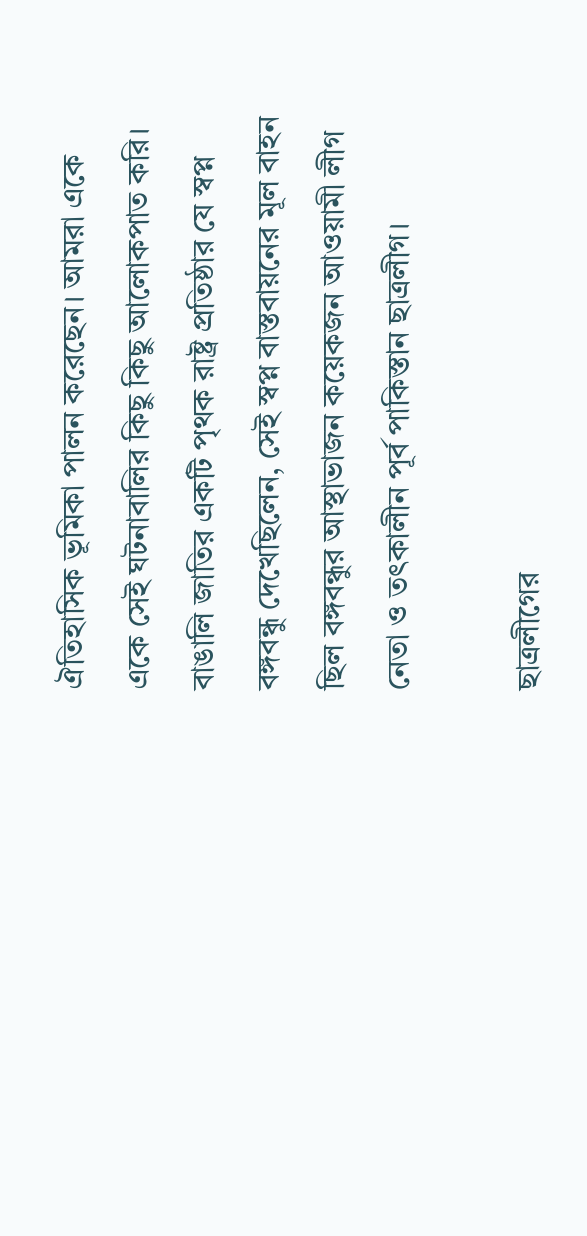ঐতিহাসিক ভূমিকা পালন করেছেন। আমরা একে একে সেই ঘটনাবালির কিছু কিছু আলোকপাত করি। বাঙালি জাতির একটি পৃথক রাষ্ট্র প্রতিষ্ঠার যে স্বপ্ন বঙ্গবন্ধু দেখেছিলেন, সেই স্বপ্ন বাস্তবায়নের মূল বাহন ছিল বঙ্গবন্ধুর আস্থাভাজন কয়েকজন আওয়ামী লীগ নেতা ও তৎকালীন পূর্ব পাকিস্তান ছাত্রলীগ।

ছাত্রলীগের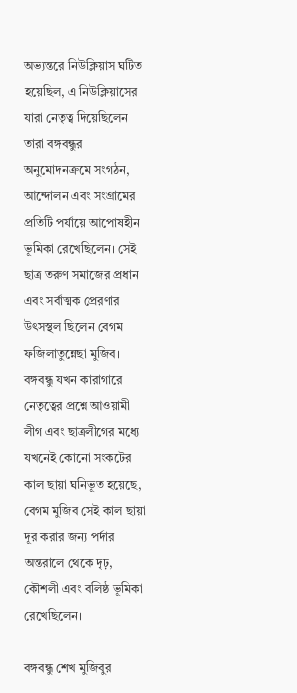অভ্যন্তরে নিউক্লিয়াস ঘটিত হয়েছিল, এ নিউক্লিয়াসের যারা নেতৃত্ব দিয়েছিলেন তারা বঙ্গবন্ধুর অনুমোদনক্রমে সংগঠন, আন্দোলন এবং সংগ্রামের প্রতিটি পর্যায়ে আপোষহীন ভূমিকা রেখেছিলেন। সেই ছাত্র তরুণ সমাজের প্রধান এবং সর্বাত্মক প্রেরণার উৎসস্থল ছিলেন বেগম ফজিলাতুন্নেছা মুজিব। বঙ্গবন্ধু যখন কারাগারে নেতৃত্বের প্রশ্নে আওয়ামী লীগ এবং ছাত্রলীগের মধ্যে যখনেই কোনো সংকটের কাল ছায়া ঘনিভূত হয়েছে, বেগম মুজিব সেই কাল ছায়া দূর করার জন্য পর্দার অন্তরালে থেকে দৃঢ়, কৌশলী এবং বলিষ্ঠ ভূমিকা রেখেছিলেন।

বঙ্গবন্ধু শেখ মুজিবুর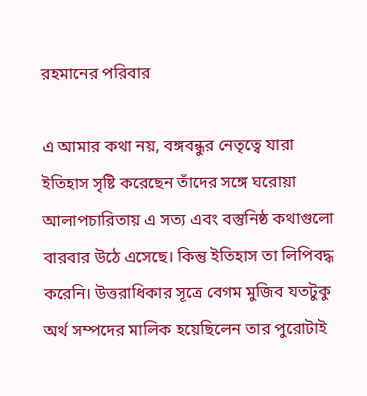রহমানের পরিবার

এ আমার কথা নয়, বঙ্গবন্ধুর নেতৃত্বে যারা ইতিহাস সৃষ্টি করেছেন তাঁদের সঙ্গে ঘরোয়া আলাপচারিতায় এ সত্য এবং বস্তুনিষ্ঠ কথাগুলো বারবার উঠে এসেছে। কিন্তু ইতিহাস তা লিপিবদ্ধ করেনি। উত্তরাধিকার সূত্রে বেগম মুজিব যতটুকু অর্থ সম্পদের মালিক হয়েছিলেন তার পুরোটাই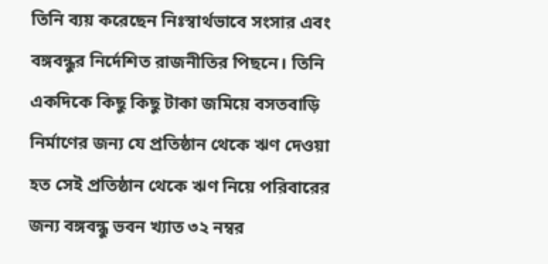তিনি ব্যয় করেছেন নিঃস্বার্থভাবে সংসার এবং বঙ্গবন্ধুর নির্দেশিত রাজনীতির পিছনে। তিনি একদিকে কিছু কিছু টাকা জমিয়ে বসতবাড়ি নির্মাণের জন্য যে প্রতিষ্ঠান থেকে ঋণ দেওয়া হত সেই প্রতিষ্ঠান থেকে ঋণ নিয়ে পরিবারের জন্য বঙ্গবন্ধু ভবন খ্যাত ৩২ নম্বর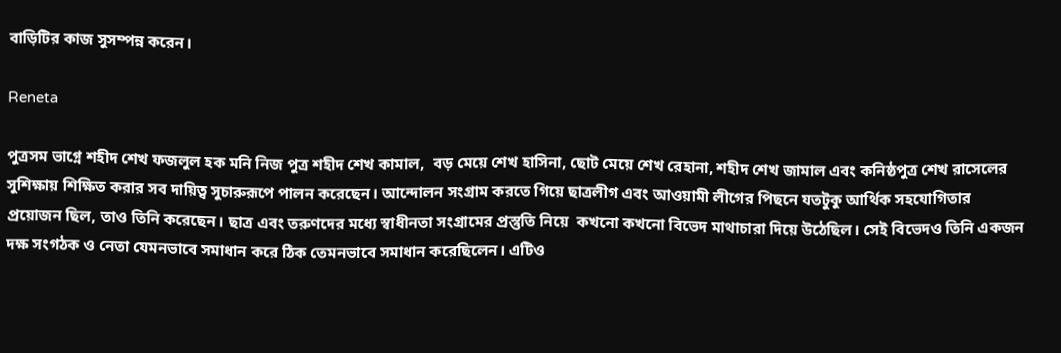বাড়িটির কাজ সুসম্পন্ন করেন।

Reneta

পুত্রসম ভাগ্নে শহীদ শেখ ফজলুল হক মনি নিজ পুত্র শহীদ শেখ কামাল,  বড় মেয়ে শেখ হাসিনা, ছোট মেয়ে শেখ রেহানা, শহীদ শেখ জামাল এবং কনিষ্ঠপুত্র শেখ রাসেলের সুশিক্ষায় শিক্ষিত করার সব দায়িত্ব সুচারুরূপে পালন করেছেন। আন্দোলন সংগ্রাম করতে গিয়ে ছাত্রলীগ এবং আওয়ামী লীগের পিছনে যতটুকু আর্থিক সহযোগিতার প্রয়োজন ছিল, তাও তিনি করেছেন। ছাত্র এবং তরুণদের মধ্যে স্বাধীনতা সংগ্রামের প্রস্তুতি নিয়ে  কখনো কখনো বিভেদ মাথাচারা দিয়ে উঠেছিল। সেই বিভেদও তিনি একজন দক্ষ সংগঠক ও নেতা যেমনভাবে সমাধান করে ঠিক তেমনভাবে সমাধান করেছিলেন। এটিও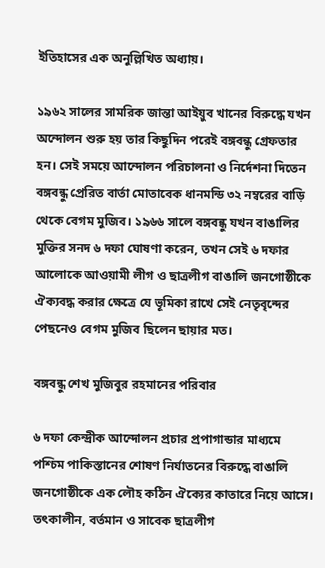ইতিহাসের এক অনুল্লিখিত অধ্যায়।

১৯৬২ সালের সামরিক জান্তা আইয়ুব খানের বিরুদ্ধে যখন অন্দোলন শুরু হয় তার কিছুদিন পরেই বঙ্গবন্ধু গ্রেফতার হন। সেই সময়ে আন্দোলন পরিচালনা ও নির্দেশনা দিতেন বঙ্গবন্ধু প্রেরিত বার্তা মোতাবেক ধানমন্ডি ৩২ নম্বরের বাড়ি থেকে বেগম মুজিব। ১৯৬৬ সালে বঙ্গবন্ধু যখন বাঙালির মুক্তির সনদ ৬ দফা ঘোষণা করেন, তখন সেই ৬ দফার আলোকে আওয়ামী লীগ ও ছাত্রলীগ বাঙালি জনগোষ্ঠীকে ঐক্যবদ্ধ করার ক্ষেত্রে যে ভূমিকা রাখে সেই নেতৃবৃন্দের পেছনেও বেগম মুজিব ছিলেন ছায়ার মত।

বঙ্গবন্ধু শেখ মুজিবুর রহমানের পরিবার

৬ দফা কেন্দ্রীক আন্দোলন প্রচার প্রপাগান্ডার মাধ্যমে পশ্চিম পাকিস্তানের শোষণ নির্যাতনের বিরুদ্ধে বাঙালি জনগোষ্ঠীকে এক লৌহ কঠিন ঐক্যের কাতারে নিয়ে আসে। তৎকালীন, বর্তমান ও সাবেক ছাত্রলীগ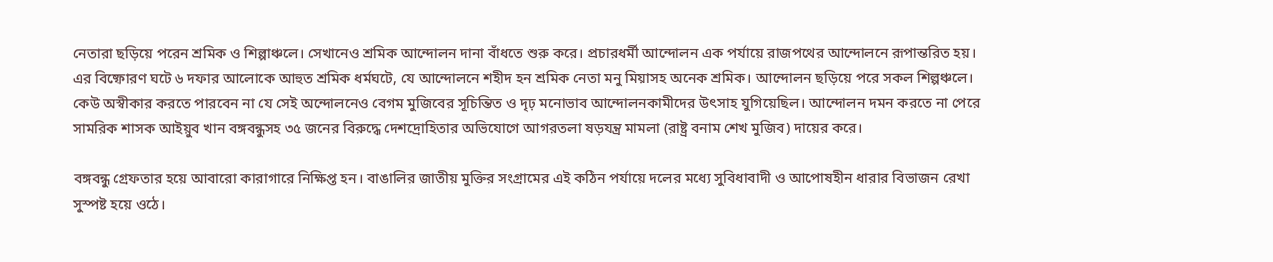নেতারা ছড়িয়ে পরেন শ্রমিক ও শিল্পাঞ্চলে। সেখানেও শ্রমিক আন্দোলন দানা বাঁধতে শুরু করে। প্রচারধর্মী আন্দোলন এক পর্যায়ে রাজপথের আন্দোলনে রূপান্তরিত হয়। এর বিষ্ফোরণ ঘটে ৬ দফার আলোকে আহুত শ্রমিক ধর্মঘটে, যে আন্দোলনে শহীদ হন শ্রমিক নেতা মনু মিয়াসহ অনেক শ্রমিক। আন্দোলন ছড়িয়ে পরে সকল শিল্পঞ্চলে। কেউ অস্বীকার করতে পারবেন না যে সেই অন্দোলনেও বেগম মুজিবের সূচিন্তিত ও দৃঢ় মনোভাব আন্দোলনকামীদের উৎসাহ যুগিয়েছিল। আন্দোলন দমন করতে না পেরে সামরিক শাসক আইয়ুব খান বঙ্গবন্ধুসহ ৩৫ জনের বিরুদ্ধে দেশদ্রোহিতার অভিযোগে আগরতলা ষড়যন্ত্র মামলা (রাষ্ট্র বনাম শেখ মুজিব) দায়ের করে।

বঙ্গবন্ধু গ্রেফতার হয়ে আবারো কারাগারে নিক্ষিপ্ত হন। বাঙালির জাতীয় মুক্তির সংগ্রামের এই কঠিন পর্যায়ে দলের মধ্যে সুবিধাবাদী ও আপোষহীন ধারার বিভাজন রেখা সুস্পষ্ট হয়ে ওঠে।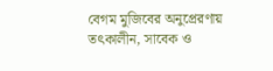বেগম মুজিবের অনুপ্রেরণায় তৎকালীন, সাবেক ও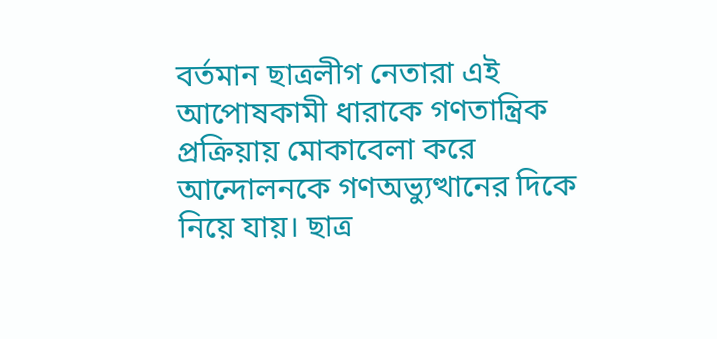বর্তমান ছাত্রলীগ নেতারা এই আপোষকামী ধারাকে গণতান্ত্রিক প্রক্রিয়ায় মোকাবেলা করে আন্দোলনকে গণঅভ্যুত্থানের দিকে নিয়ে যায়। ছাত্র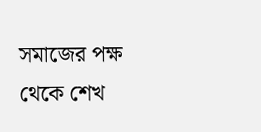সমাজের পক্ষ থেকে শেখ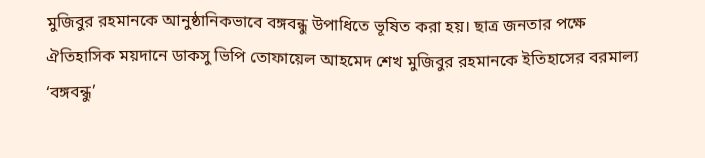মুজিবুর রহমানকে আনুষ্ঠানিকভাবে বঙ্গবন্ধু উপাধিতে ভূষিত করা হয়। ছাত্র জনতার পক্ষে ঐতিহাসিক ময়দানে ডাকসু ভিপি তোফায়েল আহমেদ শেখ মুজিবুর রহমানকে ইতিহাসের বরমাল্য ‘বঙ্গবন্ধু’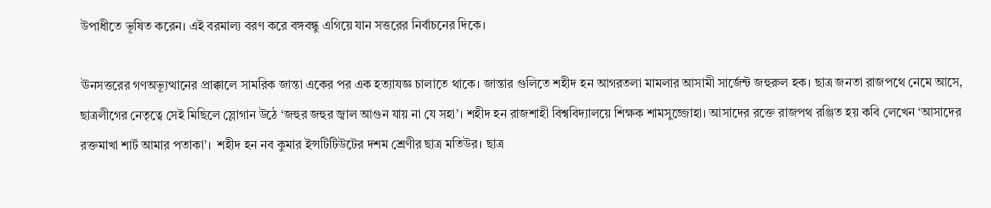উপাধীতে ভূষিত করেন। এই বরমাল্য বরণ করে বঙ্গবন্ধু এগিয়ে যান সত্তরের নির্বাচনের দিকে।

ঊনসত্তরের গণঅভ্যূত্থানের প্রাক্কালে সামরিক জান্তা একের পর এক হত্যাযজ্ঞ চালাতে থাকে। জান্তার গুলিতে শহীদ হন আগরতলা মামলার আসামী সার্জেন্ট জহুরুল হক। ছাত্র জনতা রাজপথে নেমে আসে, ছাত্রলীগের নেতৃত্বে সেই মিছিলে স্লোগান উঠে ‘জহুর জহুর জ্বাল আগুন যায় না যে সহা’। শহীদ হন রাজশাহী বিশ্ববিদ্যালয়ে শিক্ষক শামসুজ্জোহা। আসাদের রক্তে রাজপথ রঞ্জিত হয় কবি লেখেন ‘আসাদের রক্তমাখা শার্ট আমার পতাকা’।  শহীদ হন নব কুমার ইন্সটিটিউটের দশম শ্রেণীর ছাত্র মতিউর। ছাত্র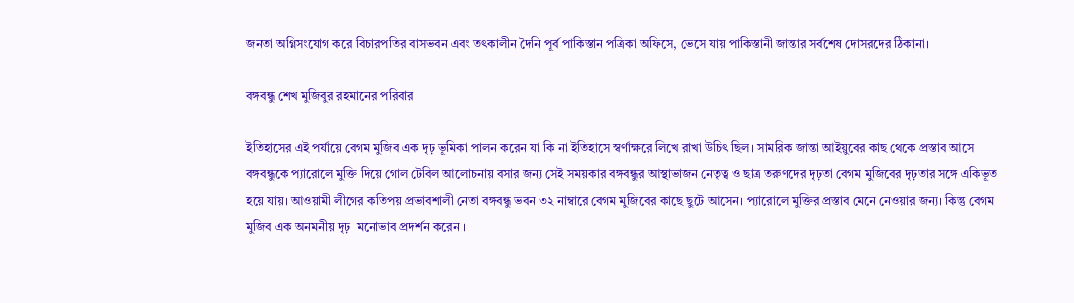জনতা অগ্নিসংযোগ করে বিচারপতির বাসভবন এবং তৎকালীন দৈনি পূর্ব পাকিস্তান পত্রিকা অফিসে, ভেসে যায় পাকিস্তানী জান্তার সর্বশেষ দোসরদের ঠিকানা।

বঙ্গবন্ধু শেখ মুজিবুর রহমানের পরিবার

ইতিহাসের এই পর্যায়ে বেগম মুজিব এক দৃঢ় ভূমিকা পালন করেন যা কি না ইতিহাসে স্বর্ণাক্ষরে লিখে রাখা উচিৎ ছিল। সামরিক জান্তা আইয়ুবের কাছ থেকে প্রস্তাব আসে বঙ্গবন্ধুকে প্যারোলে মুক্তি দিয়ে গোল টেবিল আলোচনায় বসার জন্য সেই সময়কার বঙ্গবন্ধুর আস্থাভাজন নেতৃত্ব ও ছাত্র তরুণদের দৃঢ়তা বেগম মুজিবের দৃঢ়তার সঙ্গে একিভূত হয়ে যায়। আওয়ামী লীগের কতিপয় প্রভাবশালী নেতা বঙ্গবন্ধু ভবন ৩২ নাম্বারে বেগম মুজিবের কাছে ছুটে আসেন। প্যারোলে মুক্তির প্রস্তাব মেনে নেওয়ার জন্য। কিন্তু বেগম মুজিব এক অনমনীয় দৃঢ়  মনোভাব প্রদর্শন করেন ।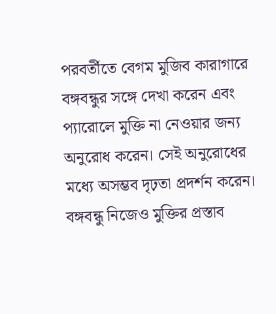পরবর্তীতে বেগম মুজিব কারাগারে বঙ্গবন্ধুর সঙ্গে দেখা করেন এবং প্যারোলে মুক্তি না নেওয়ার জন্য অনুরোধ করেন। সেই অনুরোধের মধ্যে অসম্ভব দৃঢ়তা প্রদর্শন করেন। বঙ্গবন্ধু নিজেও মুক্তির প্রস্তাব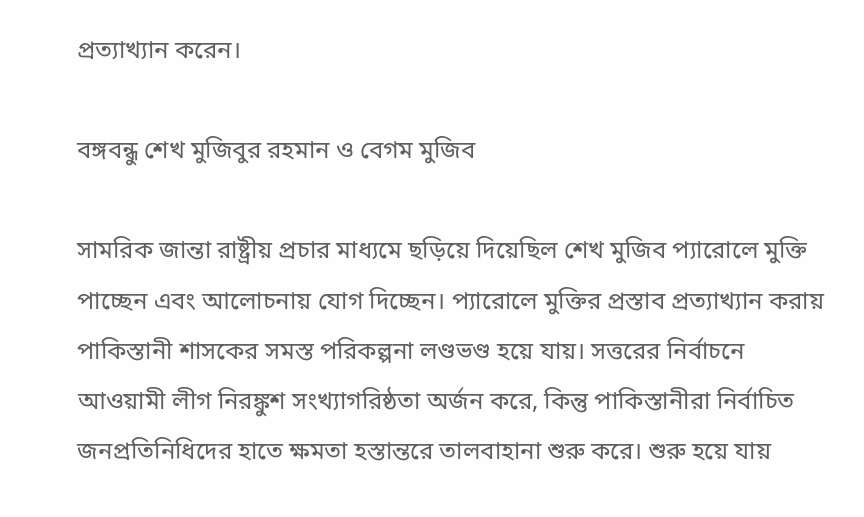প্রত্যাখ্যান করেন।

বঙ্গবন্ধু শেখ মুজিবুর রহমান ও বেগম মুজিব

সামরিক জান্তা রাষ্ট্রীয় প্রচার মাধ্যমে ছড়িয়ে দিয়েছিল শেখ মুজিব প্যারোলে মুক্তি পাচ্ছেন এবং আলোচনায় যোগ দিচ্ছেন। প্যারোলে মুক্তির প্রস্তাব প্রত্যাখ্যান করায় পাকিস্তানী শাসকের সমস্ত পরিকল্পনা লণ্ডভণ্ড হয়ে যায়। সত্তরের নির্বাচনে আওয়ামী লীগ নিরঙ্কুশ সংখ্যাগরিষ্ঠতা অর্জন করে, কিন্তু পাকিস্তানীরা নির্বাচিত জনপ্রতিনিধিদের হাতে ক্ষমতা হস্তান্তরে তালবাহানা শুরু করে। শুরু হয়ে যায়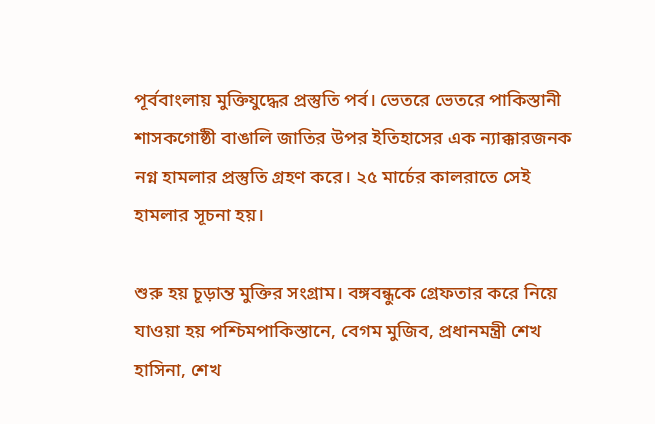পূর্ববাংলায় মুক্তিযুদ্ধের প্রস্তুতি পর্ব। ভেতরে ভেতরে পাকিস্তানী শাসকগোষ্ঠী বাঙালি জাতির উপর ইতিহাসের এক ন্যাক্কারজনক নগ্ন হামলার প্রস্তুতি গ্রহণ করে। ২৫ মার্চের কালরাতে সেই হামলার সূচনা হয়।

শুরু হয় চূড়ান্ত মুক্তির সংগ্রাম। বঙ্গবন্ধুকে গ্রেফতার করে নিয়ে যাওয়া হয় পশ্চিমপাকিস্তানে, বেগম মুজিব, প্রধানমন্ত্রী শেখ হাসিনা, শেখ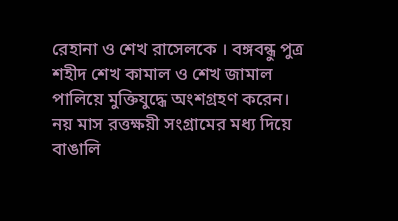রেহানা ও শেখ রাসেলকে । বঙ্গবন্ধু পুত্র শহীদ শেখ কামাল ও শেখ জামাল পালিয়ে মুক্তিযুদ্ধে অংশগ্রহণ করেন।  নয় মাস রত্তক্ষয়ী সংগ্রামের মধ্য দিয়ে বাঙালি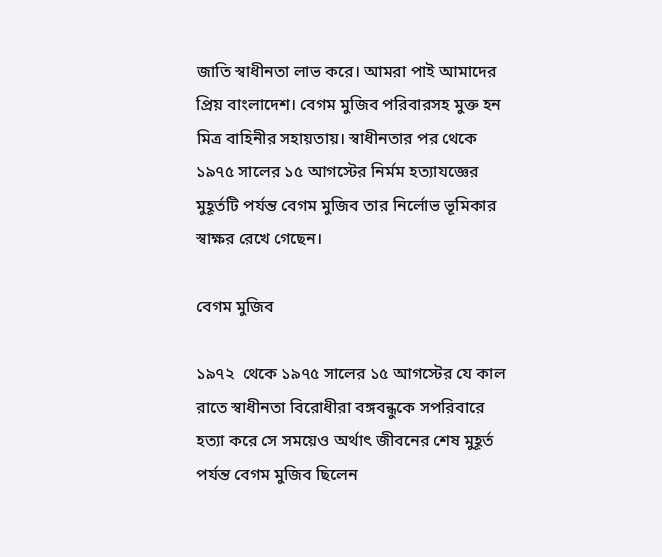জাতি স্বাধীনতা লাভ করে। আমরা পাই আমাদের প্রিয় বাংলাদেশ। বেগম মুজিব পরিবারসহ মুক্ত হন মিত্র বাহিনীর সহায়তায়। স্বাধীনতার পর থেকে ১৯৭৫ সালের ১৫ আগস্টের নির্মম হত্যাযজ্ঞের মুহূর্তটি পর্যন্ত বেগম মুজিব তার নির্লোভ ভূমিকার স্বাক্ষর রেখে গেছেন।

বেগম মুজিব

১৯৭২  থেকে ১৯৭৫ সালের ১৫ আগস্টের যে কাল রাতে স্বাধীনতা বিরোধীরা বঙ্গবন্ধুকে সপরিবারে হত্যা করে সে সময়েও অর্থাৎ জীবনের শেষ মুহূর্ত পর্যন্ত বেগম মুজিব ছিলেন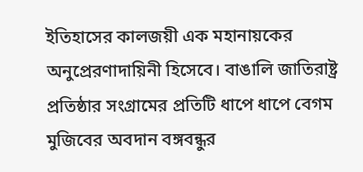ইতিহাসের কালজয়ী এক মহানায়কের অনুপ্রেরণাদায়িনী হিসেবে। বাঙালি জাতিরাষ্ট্র প্রতিষ্ঠার সংগ্রামের প্রতিটি ধাপে ধাপে বেগম মুজিবের অবদান বঙ্গবন্ধুর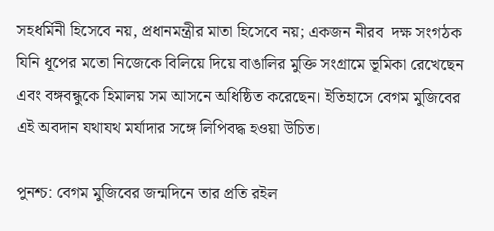সহধর্মিনী হিসেবে নয়, প্রধানমন্ত্রীর মাতা হিসেবে নয়; একজন নীরব  দক্ষ সংগঠক যিনি ধূপের মতো নিজেকে বিলিয়ে দিয়ে বাঙালির মুক্তি সংগ্রামে ভূমিকা রেখেছেন এবং বঙ্গবন্ধুকে হিমালয় সম আসনে অধিষ্ঠিত করেছেন। ইতিহাসে বেগম মুজিবের এই অবদান যথাযথ মর্যাদার সঙ্গে লিপিবদ্ধ হওয়া উচিত।

পুনশ্চ: বেগম মুজিবের জন্মদিনে তার প্রতি রইল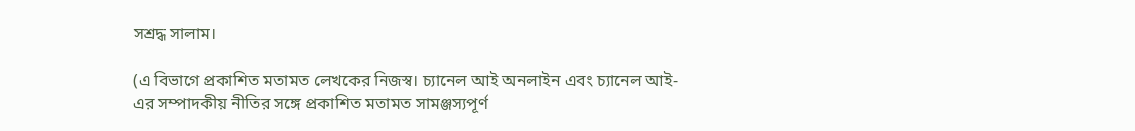সশ্রদ্ধ সালাম।

(এ বিভাগে প্রকাশিত মতামত লেখকের নিজস্ব। চ্যানেল আই অনলাইন এবং চ্যানেল আই-এর সম্পাদকীয় নীতির সঙ্গে প্রকাশিত মতামত সামঞ্জস্যপূর্ণ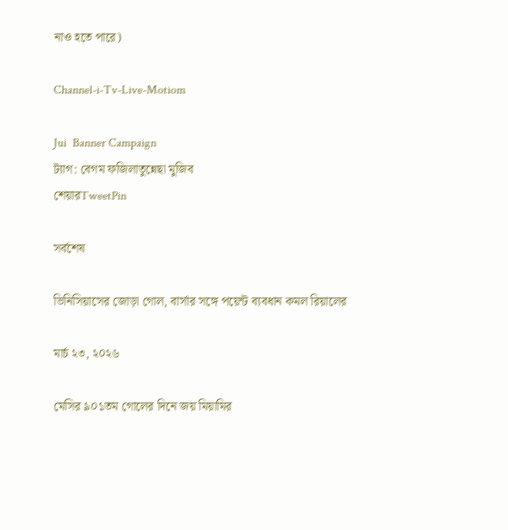নাও হতে পারে)

Channel-i-Tv-Live-Motiom

Jui  Banner Campaign
ট্যাগ: বেগম ফজিলাতুন্নেছা মুজিব
শেয়ারTweetPin

সর্বশেষ

ভিনিসিয়াসের জোড়া গোল, বার্সার সঙ্গে পয়েন্ট ব্যবধান কমল রিয়ালের

মার্চ ২৩, ২০২৬

মেসির ৯০১তম গোলের দিনে জয় মিয়ামির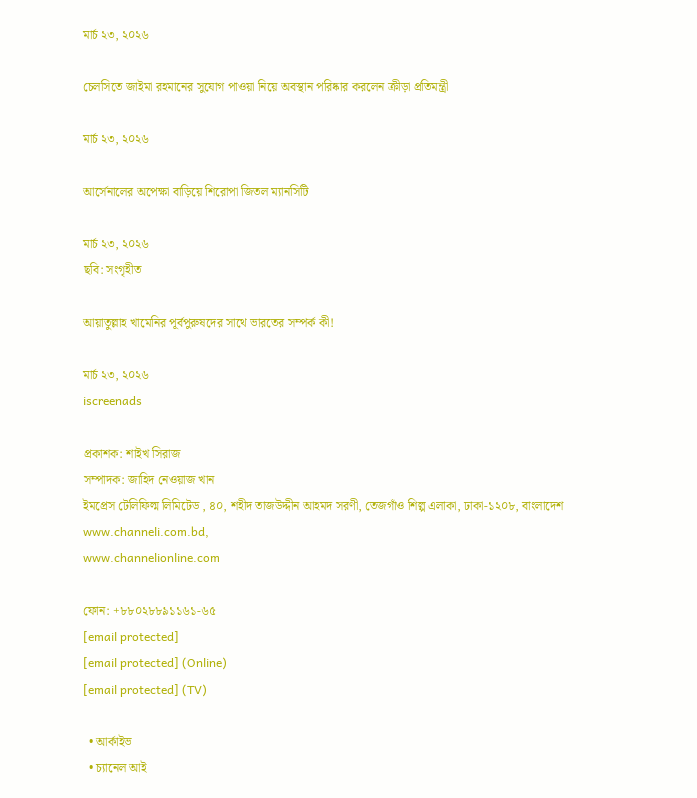মার্চ ২৩, ২০২৬

চেলসিতে জাইমা রহমানের সুযোগ পাওয়া নিয়ে অবস্থান পরিষ্কার করলেন ক্রীড়া প্রতিমন্ত্রী

মার্চ ২৩, ২০২৬

আর্সেনালের অপেক্ষা বাড়িয়ে শিরোপা জিতল ম্যানসিটি

মার্চ ২৩, ২০২৬
ছবি: সংগৃহীত

আয়াতুল্লাহ খামেনির পূর্বপুরুষদের সাথে ভারতের সম্পর্ক কী!

মার্চ ২৩, ২০২৬
iscreenads

প্রকাশক: শাইখ সিরাজ
সম্পাদক: জাহিদ নেওয়াজ খান
ইমপ্রেস টেলিফিল্ম লিমিটেড , ৪০, শহীদ তাজউদ্দীন আহমদ সরণী, তেজগাঁও শিল্প এলাকা, ঢাকা-১২০৮, বাংলাদেশ
www.channeli.com.bd,
www.channelionline.com

ফোন: +৮৮০২৮৮৯১১৬১-৬৫
[email protected]
[email protected] (Online)
[email protected] (TV)

  • আর্কাইভ
  • চ্যানেল আই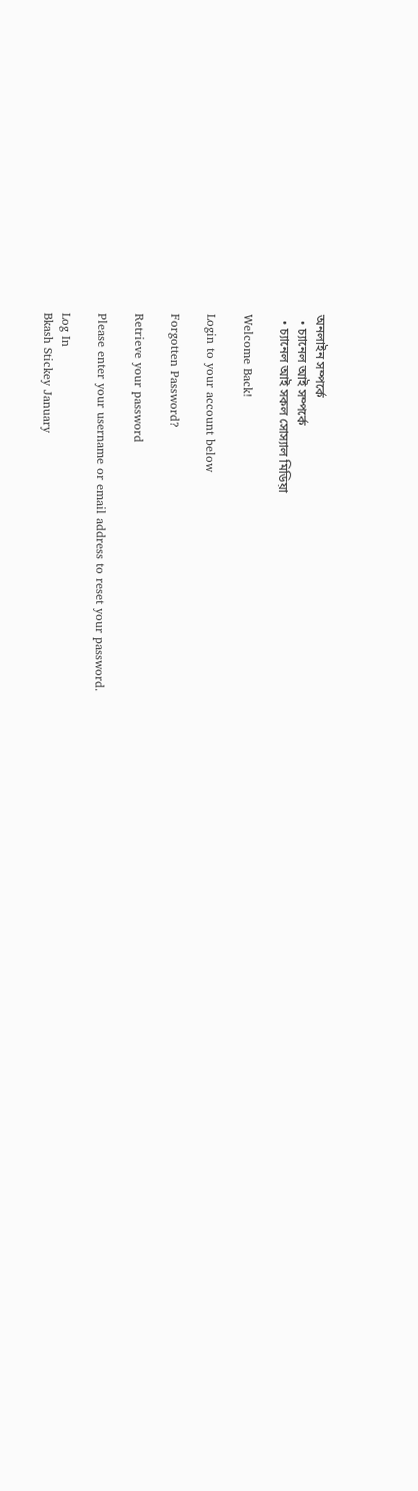অনলাইন সম্পর্কে
  • চ্যানেল আই সম্পর্কে
  • চ্যানেল আই সকল সোস্যাল মিডিয়া

Welcome Back!

Login to your account below

Forgotten Password?

Retrieve your password

Please enter your username or email address to reset your password.

Log In
Bkash Stickey January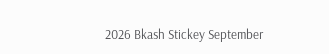2026 Bkash Stickey September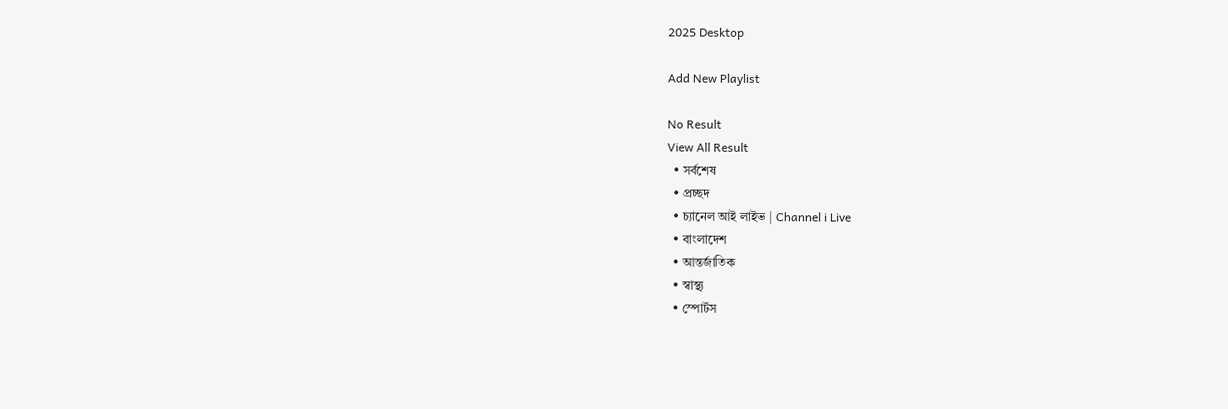2025 Desktop

Add New Playlist

No Result
View All Result
  • সর্বশেষ
  • প্রচ্ছদ
  • চ্যানেল আই লাইভ | Channel i Live
  • বাংলাদেশ
  • আন্তর্জাতিক
  • স্বাস্থ্য
  • স্পোর্টস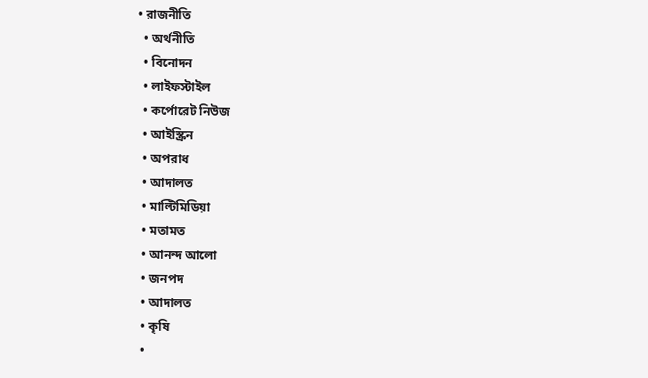• রাজনীতি
  • অর্থনীতি
  • বিনোদন
  • লাইফস্টাইল
  • কর্পোরেট নিউজ
  • আইস্ক্রিন
  • অপরাধ
  • আদালত
  • মাল্টিমিডিয়া
  • মতামত
  • আনন্দ আলো
  • জনপদ
  • আদালত
  • কৃষি
  •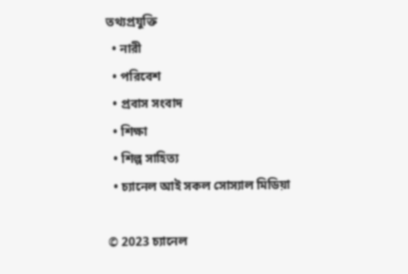তথ্যপ্রযুক্তি
  • নারী
  • পরিবেশ
  • প্রবাস সংবাদ
  • শিক্ষা
  • শিল্প সাহিত্য
  • চ্যানেল আই সকল সোস্যাল মিডিয়া

© 2023 চ্যানেল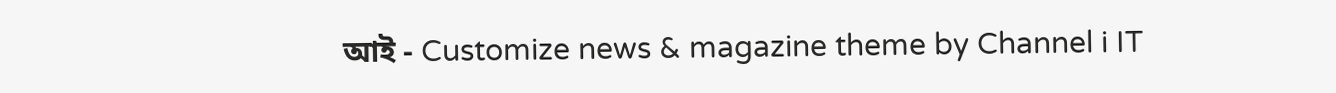আই - Customize news & magazine theme by Channel i IT